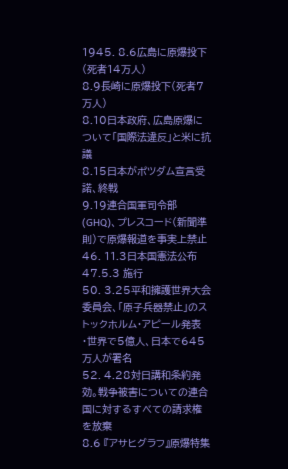1945. 8.6広島に原爆投下(死者14万人)
8.9長崎に原爆投下(死者7万人)
8.10日本政府、広島原爆について「国際法違反」と米に抗議
8.15日本がポツダム宣言受諾、終戦
9.19連合国軍司令部(GHQ)、プレスコード(新聞準則)で原爆報道を事実上禁止
46. 11.3日本国憲法公布 47.5.3 施行
50. 3.25平和擁護世界大会委員会、「原子兵器禁止」のストックホルム・アピール発表
・世界で5億人、日本で645万人が署名
52. 4.28対日講和条約発効。戦争被害についての連合国に対するすべての請求権を放棄
8.6 『アサヒグラフ』原爆特集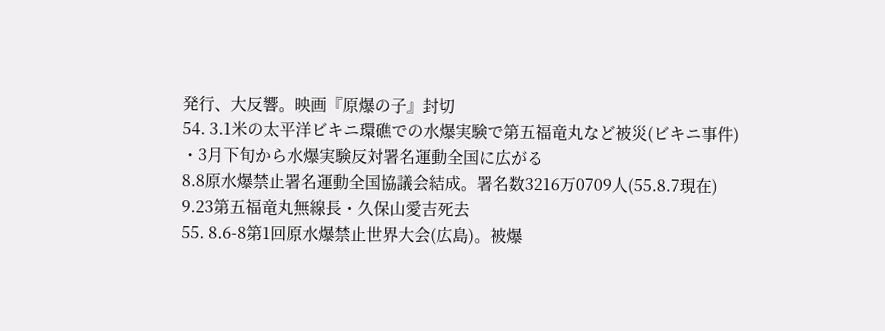発行、大反響。映画『原爆の子』封切
54. 3.1米の太平洋ビキニ環礁での水爆実験で第五福竜丸など被災(ビキニ事件)
・3月下旬から水爆実験反対署名運動全国に広がる
8.8原水爆禁止署名運動全国協議会結成。署名数3216万0709人(55.8.7現在)
9.23第五福竜丸無線長・久保山愛吉死去
55. 8.6-8第1回原水爆禁止世界大会(広島)。被爆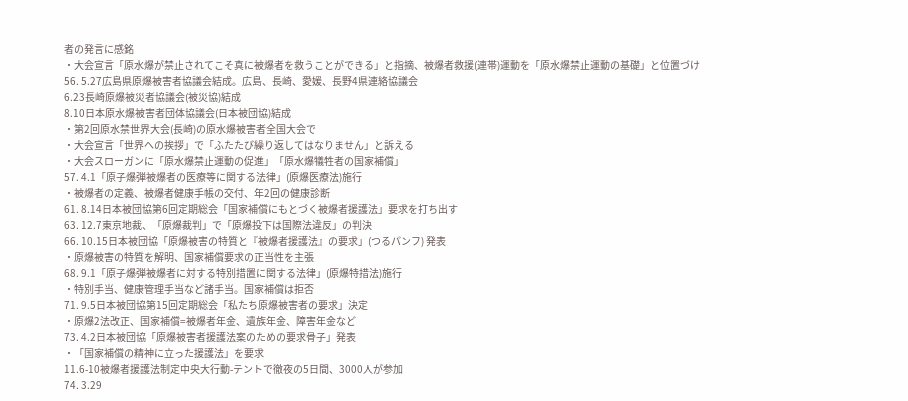者の発言に感銘
・大会宣言「原水爆が禁止されてこそ真に被爆者を救うことができる」と指摘、被爆者救援(連帯)運動を「原水爆禁止運動の基礎」と位置づけ
56. 5.27広島県原爆被害者協議会結成。広島、長崎、愛媛、長野4県連絡協議会
6.23長崎原爆被災者協議会(被災協)結成
8.10日本原水爆被害者団体協議会(日本被団協)結成
・第2回原水禁世界大会(長崎)の原水爆被害者全国大会で
・大会宣言「世界への挨拶」で「ふたたび繰り返してはなりません」と訴える
・大会スローガンに「原水爆禁止運動の促進」「原水爆犠牲者の国家補償」
57. 4.1「原子爆弾被爆者の医療等に関する法律」(原爆医療法)施行
・被爆者の定義、被爆者健康手帳の交付、年2回の健康診断
61. 8.14日本被団協第6回定期総会「国家補償にもとづく被爆者援護法」要求を打ち出す
63. 12.7東京地裁、「原爆裁判」で「原爆投下は国際法違反」の判決
66. 10.15日本被団協「原爆被害の特質と『被爆者援護法』の要求」(つるパンフ) 発表
・原爆被害の特質を解明、国家補償要求の正当性を主張
68. 9.1「原子爆弾被爆者に対する特別措置に関する法律」(原爆特措法)施行
・特別手当、健康管理手当など諸手当。国家補償は拒否
71. 9.5日本被団協第15回定期総会「私たち原爆被害者の要求」決定
・原爆2法改正、国家補償=被爆者年金、遺族年金、障害年金など
73. 4.2日本被団協「原爆被害者援護法案のための要求骨子」発表
・「国家補償の精神に立った援護法」を要求
11.6-10被爆者援護法制定中央大行動-テントで徹夜の5日間、3000人が参加
74. 3.29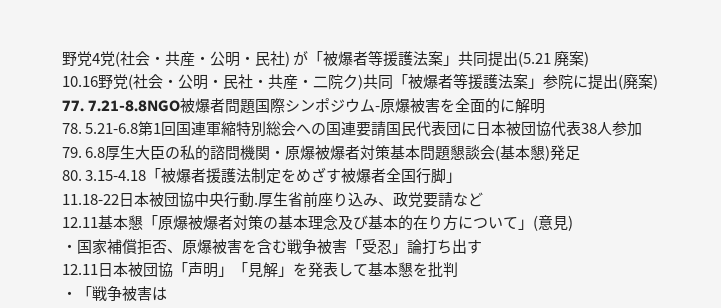野党4党(社会・共産・公明・民社) が「被爆者等援護法案」共同提出(5.21 廃案)
10.16野党(社会・公明・民社・共産・二院ク)共同「被爆者等援護法案」参院に提出(廃案)
77. 7.21-8.8NGO被爆者問題国際シンポジウム-原爆被害を全面的に解明
78. 5.21-6.8第1回国連軍縮特別総会への国連要請国民代表団に日本被団協代表38人参加
79. 6.8厚生大臣の私的諮問機関・原爆被爆者対策基本問題懇談会(基本懇)発足
80. 3.15-4.18「被爆者援護法制定をめざす被爆者全国行脚」
11.18-22日本被団協中央行動.厚生省前座り込み、政党要請など
12.11基本懇「原爆被爆者対策の基本理念及び基本的在り方について」(意見)
・国家補償拒否、原爆被害を含む戦争被害「受忍」論打ち出す
12.11日本被団協「声明」「見解」を発表して基本懇を批判
・「戦争被害は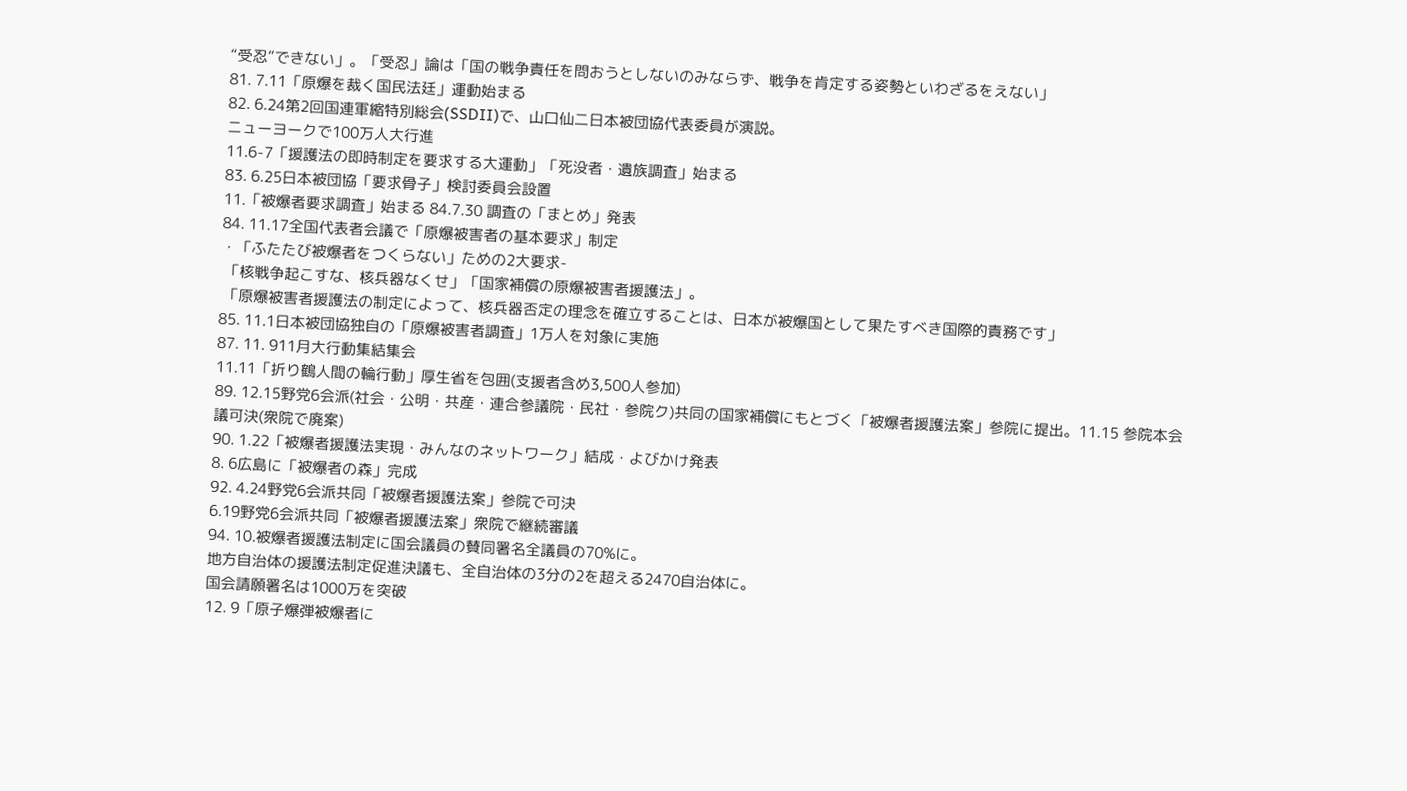“受忍”できない」。「受忍」論は「国の戦争責任を問おうとしないのみならず、戦争を肯定する姿勢といわざるをえない」
81. 7.11「原爆を裁く国民法廷」運動始まる
82. 6.24第2回国連軍縮特別総会(SSDⅡ)で、山口仙二日本被団協代表委員が演説。
ニューヨークで100万人大行進
11.6-7「援護法の即時制定を要求する大運動」「死没者・遺族調査」始まる
83. 6.25日本被団協「要求骨子」検討委員会設置
11.「被爆者要求調査」始まる 84.7.30 調査の「まとめ」発表
84. 11.17全国代表者会議で「原爆被害者の基本要求」制定
・「ふたたび被爆者をつくらない」ための2大要求-
 「核戦争起こすな、核兵器なくせ」「国家補償の原爆被害者援護法」。
 「原爆被害者援護法の制定によって、核兵器否定の理念を確立することは、日本が被爆国として果たすべき国際的責務です」
85. 11.1日本被団協独自の「原爆被害者調査」1万人を対象に実施
87. 11. 911月大行動集結集会
11.11「折り鶴人間の輪行動」厚生省を包囲(支援者含め3,500人参加)
89. 12.15野党6会派(社会・公明・共産・連合参議院・民社・参院ク)共同の国家補償にもとづく「被爆者援護法案」参院に提出。11.15 参院本会議可決(衆院で廃案)
90. 1.22「被爆者援護法実現・みんなのネットワーク」結成・よびかけ発表
8. 6広島に「被爆者の森」完成
92. 4.24野党6会派共同「被爆者援護法案」参院で可決
6.19野党6会派共同「被爆者援護法案」衆院で継続審議
94. 10.被爆者援護法制定に国会議員の賛同署名全議員の70%に。
地方自治体の援護法制定促進決議も、全自治体の3分の2を超える2470自治体に。
国会請願署名は1000万を突破
12. 9「原子爆弾被爆者に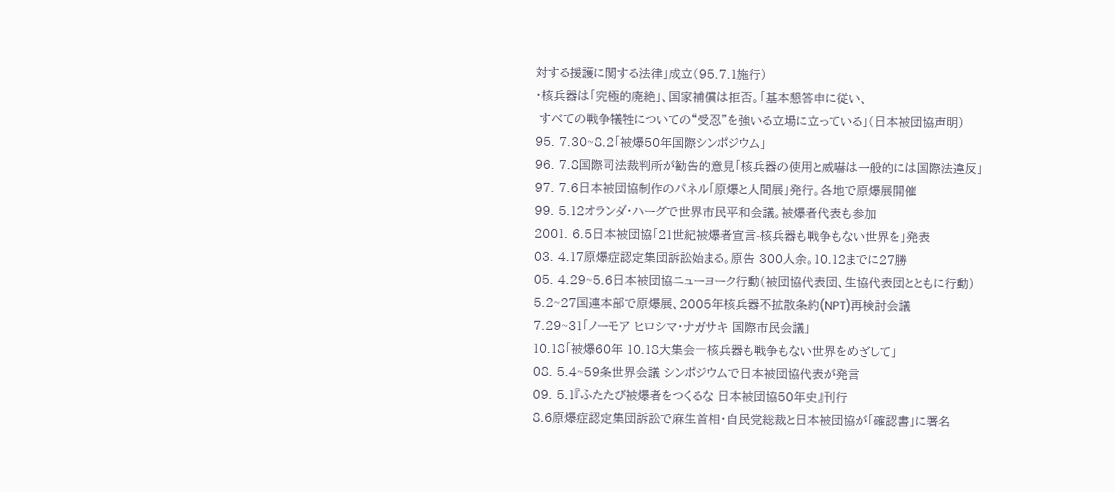対する援護に関する法律」成立(95.7.1施行)
・核兵器は「究極的廃絶」、国家補償は拒否。「基本懇答申に従い、
 すべての戦争犠牲についての“受忍”を強いる立場に立っている」(日本被団協声明)
95. 7.30~8.2「被爆50年国際シンポジウム」
96. 7.8国際司法裁判所が勧告的意見「核兵器の使用と威嚇は一般的には国際法違反」
97. 7.6日本被団協制作のパネル「原爆と人間展」発行。各地で原爆展開催
99. 5.12オランダ・ハーグで世界市民平和会議。被爆者代表も参加
2001. 6.5日本被団協「21世紀被爆者宣言-核兵器も戦争もない世界を」発表
03. 4.17原爆症認定集団訴訟始まる。原告 300人余。10.12までに27勝
05. 4.29~5.6日本被団協ニューヨーク行動(被団協代表団、生協代表団とともに行動)
5.2~27国連本部で原爆展、2005年核兵器不拡散条約(NPT)再検討会議
7.29~31「ノーモア ヒロシマ・ナガサキ 国際市民会議」
10.18「被爆60年 10.18大集会―核兵器も戦争もない世界をめざして」
08. 5.4~59条世界会議 シンポジウムで日本被団協代表が発言
09. 5.1『ふたたび被爆者をつくるな 日本被団協50年史』刊行
8.6原爆症認定集団訴訟で麻生首相・自民党総裁と日本被団協が「確認書」に署名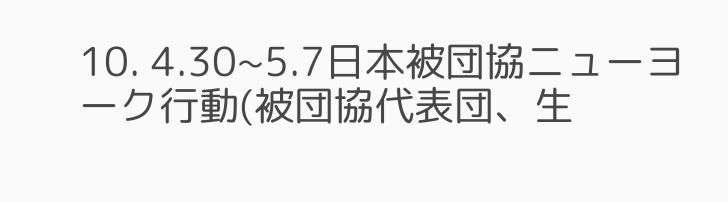10. 4.30~5.7日本被団協ニューヨーク行動(被団協代表団、生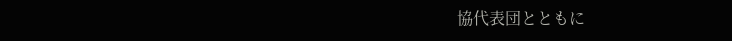協代表団とともに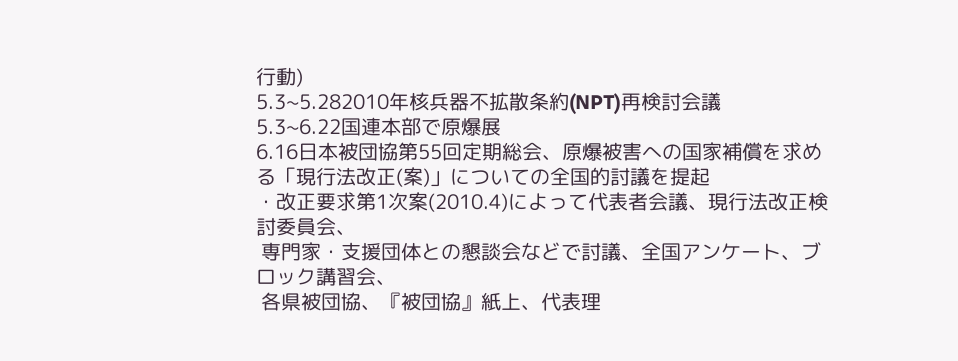行動)
5.3~5.282010年核兵器不拡散条約(NPT)再検討会議
5.3~6.22国連本部で原爆展
6.16日本被団協第55回定期総会、原爆被害への国家補償を求める「現行法改正(案)」についての全国的討議を提起
・改正要求第1次案(2010.4)によって代表者会議、現行法改正検討委員会、
 専門家・支援団体との懇談会などで討議、全国アンケート、ブロック講習会、
 各県被団協、『被団協』紙上、代表理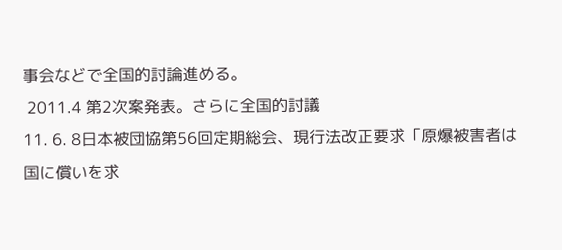事会などで全国的討論進める。
 2011.4 第2次案発表。さらに全国的討議
11. 6. 8日本被団協第56回定期総会、現行法改正要求「原爆被害者は国に償いを求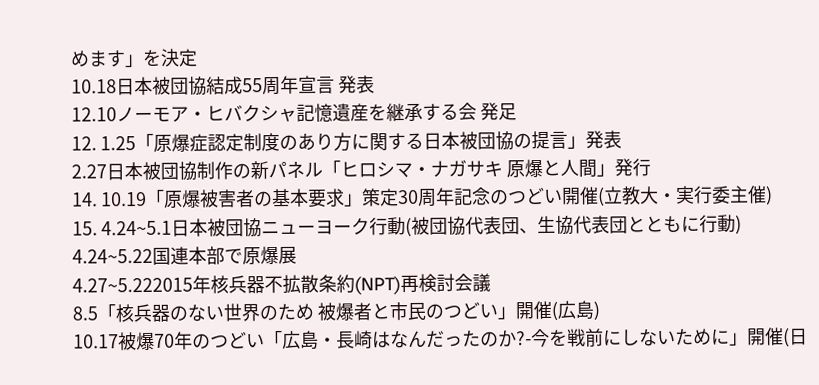めます」を決定
10.18日本被団協結成55周年宣言 発表
12.10ノーモア・ヒバクシャ記憶遺産を継承する会 発足
12. 1.25「原爆症認定制度のあり方に関する日本被団協の提言」発表
2.27日本被団協制作の新パネル「ヒロシマ・ナガサキ 原爆と人間」発行
14. 10.19「原爆被害者の基本要求」策定30周年記念のつどい開催(立教大・実行委主催)
15. 4.24~5.1日本被団協ニューヨーク行動(被団協代表団、生協代表団とともに行動)
4.24~5.22国連本部で原爆展
4.27~5.222015年核兵器不拡散条約(NPT)再検討会議
8.5「核兵器のない世界のため 被爆者と市民のつどい」開催(広島)
10.17被爆70年のつどい「広島・長崎はなんだったのか?-今を戦前にしないために」開催(日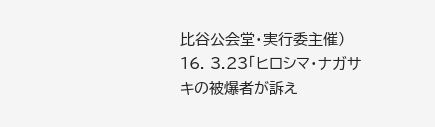比谷公会堂・実行委主催)
16. 3.23「ヒロシマ・ナガサキの被爆者が訴え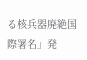る核兵器廃絶国際署名」発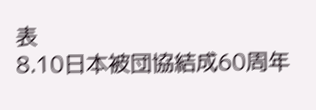表
8.10日本被団協結成60周年